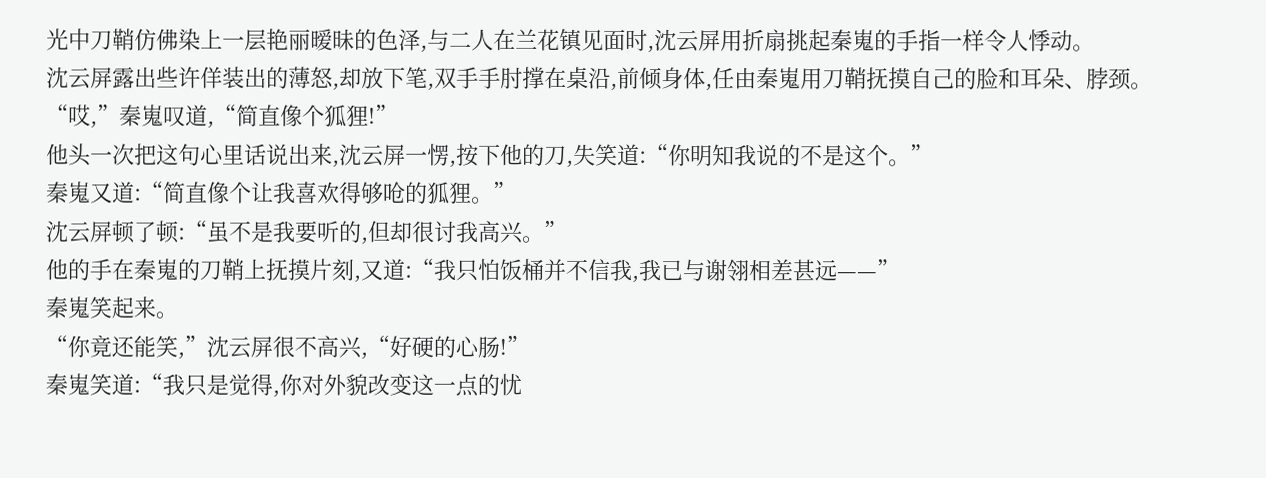光中刀鞘仿佛染上一层艳丽暧昧的色泽,与二人在兰花镇见面时,沈云屏用折扇挑起秦嵬的手指一样令人悸动。
沈云屏露出些许佯装出的薄怒,却放下笔,双手手肘撑在桌沿,前倾身体,任由秦嵬用刀鞘抚摸自己的脸和耳朵、脖颈。
“哎,”秦嵬叹道,“简直像个狐狸!”
他头一次把这句心里话说出来,沈云屏一愣,按下他的刀,失笑道:“你明知我说的不是这个。”
秦嵬又道:“简直像个让我喜欢得够呛的狐狸。”
沈云屏顿了顿:“虽不是我要听的,但却很讨我高兴。”
他的手在秦嵬的刀鞘上抚摸片刻,又道:“我只怕饭桶并不信我,我已与谢翎相差甚远——”
秦嵬笑起来。
“你竟还能笑,”沈云屏很不高兴,“好硬的心肠!”
秦嵬笑道:“我只是觉得,你对外貌改变这一点的忧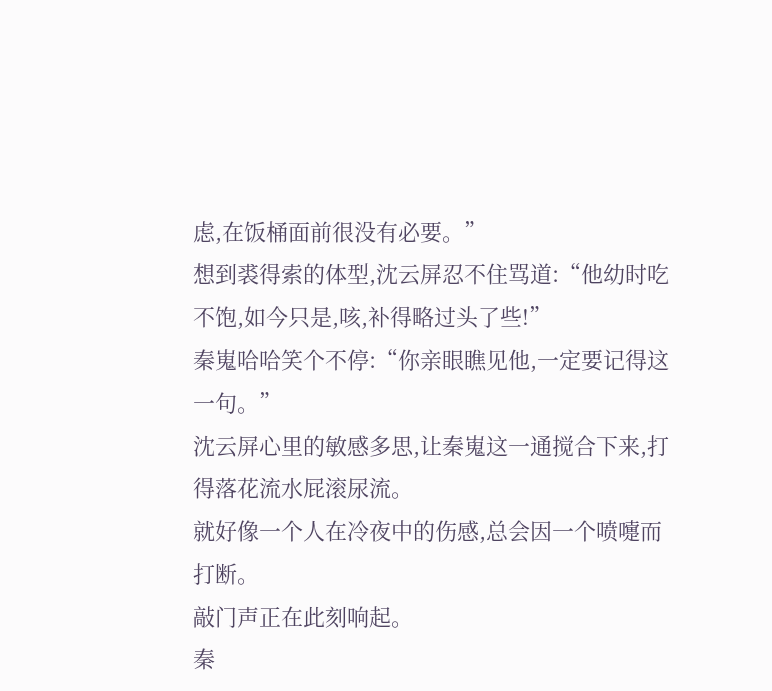虑,在饭桶面前很没有必要。”
想到裘得索的体型,沈云屏忍不住骂道:“他幼时吃不饱,如今只是,咳,补得略过头了些!”
秦嵬哈哈笑个不停:“你亲眼瞧见他,一定要记得这一句。”
沈云屏心里的敏感多思,让秦嵬这一通搅合下来,打得落花流水屁滚尿流。
就好像一个人在冷夜中的伤感,总会因一个喷嚏而打断。
敲门声正在此刻响起。
秦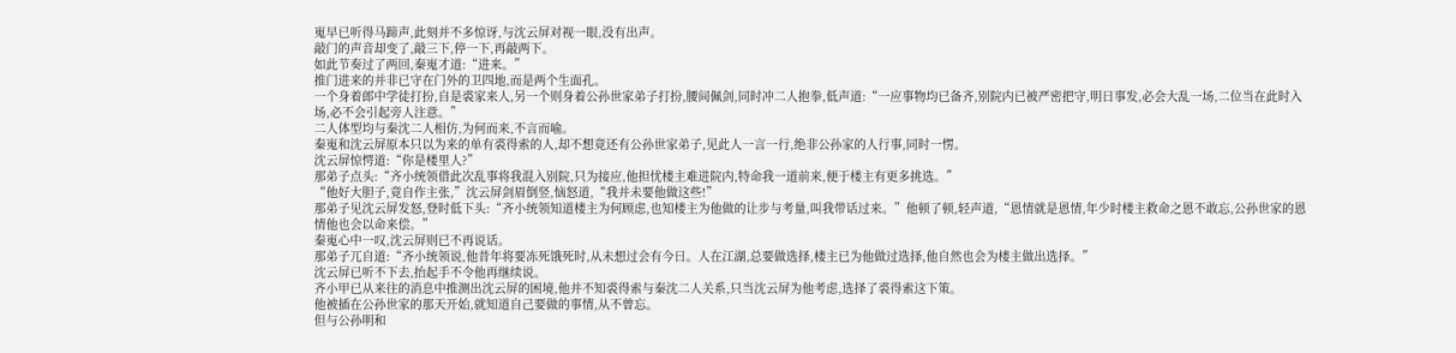嵬早已听得马蹄声,此刻并不多惊讶,与沈云屏对视一眼,没有出声。
敲门的声音却变了,敲三下,停一下,再敲两下。
如此节奏过了两回,秦嵬才道:“进来。”
推门进来的并非已守在门外的卫四地,而是两个生面孔。
一个身着郎中学徒打扮,自是裘家来人,另一个则身着公孙世家弟子打扮,腰间佩剑,同时冲二人抱拳,低声道:“一应事物均已备齐,别院内已被严密把守,明日事发,必会大乱一场,二位当在此时入场,必不会引起旁人注意。”
二人体型均与秦沈二人相仿,为何而来,不言而喻。
秦嵬和沈云屏原本只以为来的单有裘得索的人,却不想竟还有公孙世家弟子,见此人一言一行,绝非公孙家的人行事,同时一愣。
沈云屏惊愕道:“你是楼里人?”
那弟子点头:“齐小统领借此次乱事将我混入别院,只为接应,他担忧楼主难进院内,特命我一道前来,便于楼主有更多挑选。”
“他好大胆子,竟自作主张,”沈云屏剑眉倒竖,恼怒道,“我并未要他做这些!”
那弟子见沈云屏发怒,登时低下头:“齐小统领知道楼主为何顾虑,也知楼主为他做的让步与考量,叫我带话过来。”他顿了顿,轻声道,“恩情就是恩情,年少时楼主救命之恩不敢忘,公孙世家的恩情他也会以命来偿。”
秦嵬心中一叹,沈云屏则已不再说话。
那弟子兀自道:“齐小统领说,他昔年将要冻死饿死时,从未想过会有今日。人在江湖,总要做选择,楼主已为他做过选择,他自然也会为楼主做出选择。”
沈云屏已听不下去,抬起手不令他再继续说。
齐小甲已从来往的消息中推测出沈云屏的困境,他并不知裘得索与秦沈二人关系,只当沈云屏为他考虑,选择了裘得索这下策。
他被插在公孙世家的那天开始,就知道自己要做的事情,从不曾忘。
但与公孙明和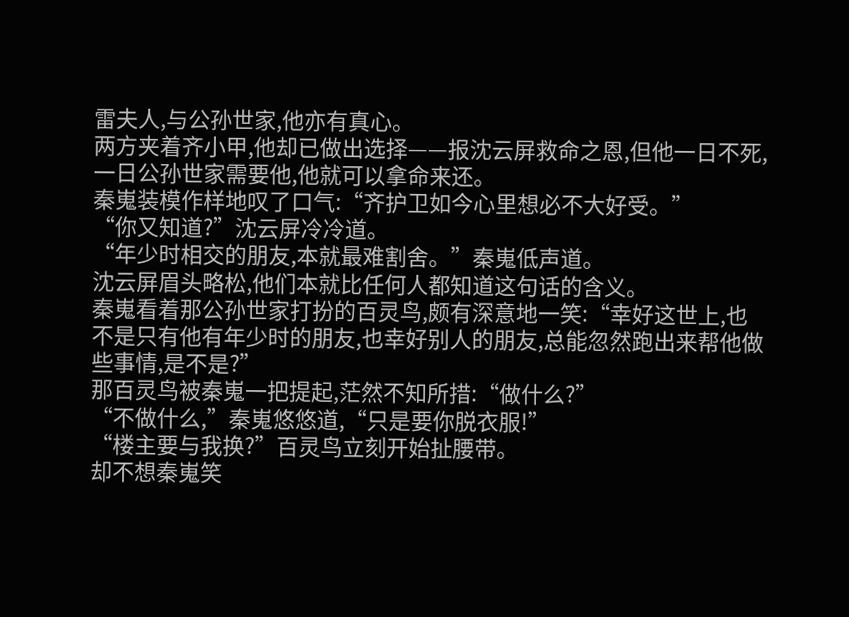雷夫人,与公孙世家,他亦有真心。
两方夹着齐小甲,他却已做出选择——报沈云屏救命之恩,但他一日不死,一日公孙世家需要他,他就可以拿命来还。
秦嵬装模作样地叹了口气:“齐护卫如今心里想必不大好受。”
“你又知道?”沈云屏冷冷道。
“年少时相交的朋友,本就最难割舍。”秦嵬低声道。
沈云屏眉头略松,他们本就比任何人都知道这句话的含义。
秦嵬看着那公孙世家打扮的百灵鸟,颇有深意地一笑:“幸好这世上,也不是只有他有年少时的朋友,也幸好别人的朋友,总能忽然跑出来帮他做些事情,是不是?”
那百灵鸟被秦嵬一把提起,茫然不知所措:“做什么?”
“不做什么,”秦嵬悠悠道,“只是要你脱衣服!”
“楼主要与我换?”百灵鸟立刻开始扯腰带。
却不想秦嵬笑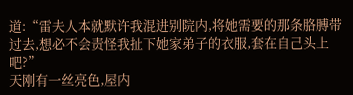道:“雷夫人本就默许我混进别院内,将她需要的那条胳膊带过去,想必不会责怪我扯下她家弟子的衣服,套在自己头上吧?”
天刚有一丝亮色,屋内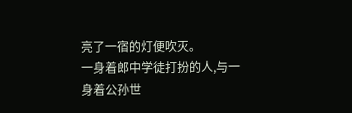亮了一宿的灯便吹灭。
一身着郎中学徒打扮的人,与一身着公孙世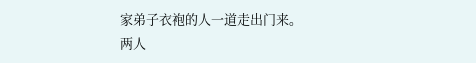家弟子衣袍的人一道走出门来。
两人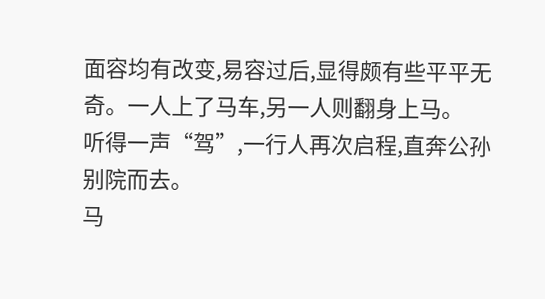面容均有改变,易容过后,显得颇有些平平无奇。一人上了马车,另一人则翻身上马。
听得一声“驾”,一行人再次启程,直奔公孙别院而去。
马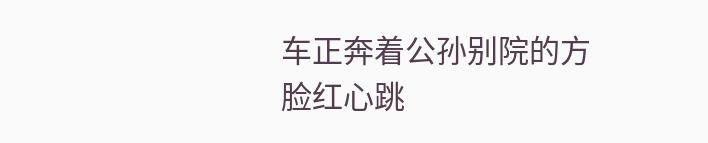车正奔着公孙别院的方
脸红心跳